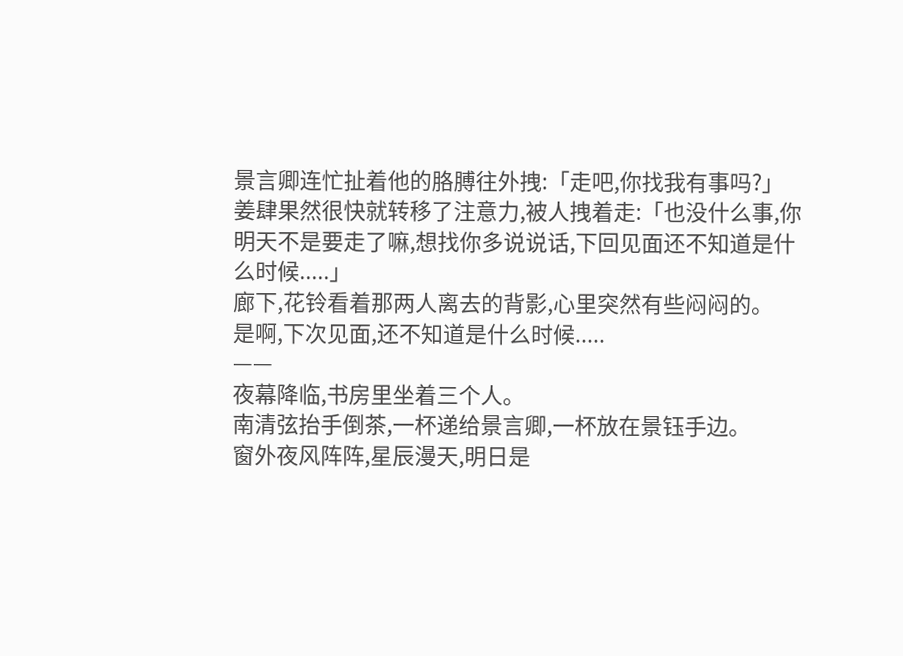景言卿连忙扯着他的胳膊往外拽:「走吧,你找我有事吗?」
姜肆果然很快就转移了注意力,被人拽着走:「也没什么事,你明天不是要走了嘛,想找你多说说话,下回见面还不知道是什么时候.....」
廊下,花铃看着那两人离去的背影,心里突然有些闷闷的。
是啊,下次见面,还不知道是什么时候.....
——
夜幕降临,书房里坐着三个人。
南清弦抬手倒茶,一杯递给景言卿,一杯放在景钰手边。
窗外夜风阵阵,星辰漫天,明日是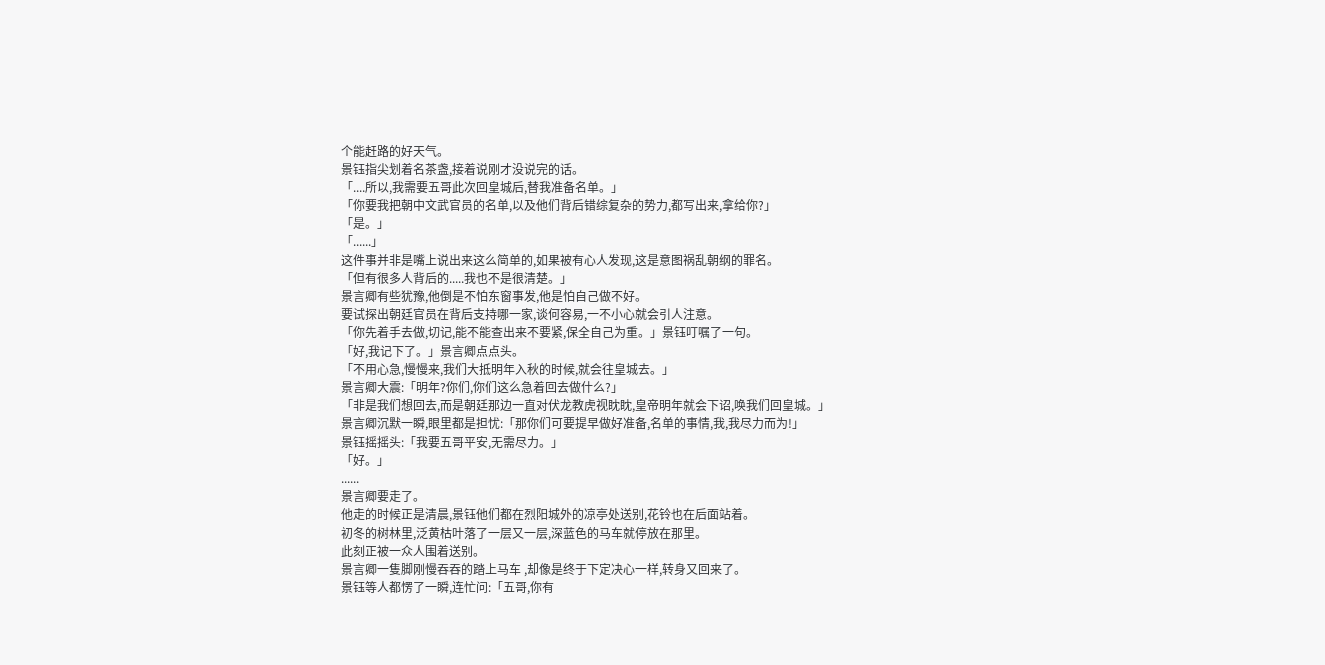个能赶路的好天气。
景钰指尖划着名茶盏,接着说刚才没说完的话。
「....所以,我需要五哥此次回皇城后,替我准备名单。」
「你要我把朝中文武官员的名单,以及他们背后错综复杂的势力,都写出来,拿给你?」
「是。」
「......」
这件事并非是嘴上说出来这么简单的,如果被有心人发现,这是意图祸乱朝纲的罪名。
「但有很多人背后的.....我也不是很清楚。」
景言卿有些犹豫,他倒是不怕东窗事发,他是怕自己做不好。
要试探出朝廷官员在背后支持哪一家,谈何容易,一不小心就会引人注意。
「你先着手去做,切记,能不能查出来不要紧,保全自己为重。」景钰叮嘱了一句。
「好,我记下了。」景言卿点点头。
「不用心急,慢慢来,我们大抵明年入秋的时候,就会往皇城去。」
景言卿大震:「明年?你们,你们这么急着回去做什么?」
「非是我们想回去,而是朝廷那边一直对伏龙教虎视眈眈,皇帝明年就会下诏,唤我们回皇城。」
景言卿沉默一瞬,眼里都是担忧:「那你们可要提早做好准备,名单的事情,我,我尽力而为!」
景钰摇摇头:「我要五哥平安,无需尽力。」
「好。」
......
景言卿要走了。
他走的时候正是清晨,景钰他们都在烈阳城外的凉亭处送别,花铃也在后面站着。
初冬的树林里,泛黄枯叶落了一层又一层,深蓝色的马车就停放在那里。
此刻正被一众人围着送别。
景言卿一隻脚刚慢吞吞的踏上马车 ,却像是终于下定决心一样,转身又回来了。
景钰等人都愣了一瞬,连忙问:「五哥,你有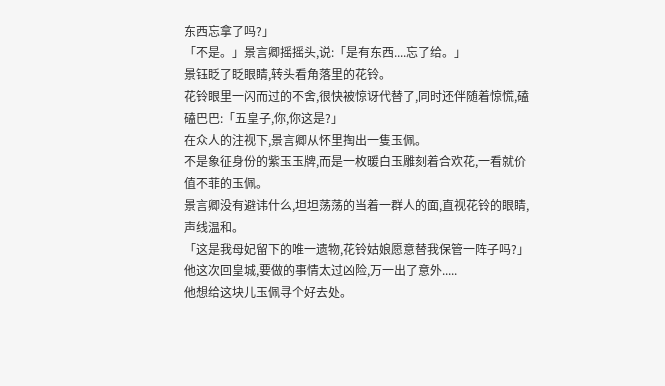东西忘拿了吗?」
「不是。」景言卿摇摇头,说:「是有东西....忘了给。」
景钰眨了眨眼睛,转头看角落里的花铃。
花铃眼里一闪而过的不舍,很快被惊讶代替了,同时还伴随着惊慌,磕磕巴巴:「五皇子,你,你这是?」
在众人的注视下,景言卿从怀里掏出一隻玉佩。
不是象征身份的紫玉玉牌,而是一枚暖白玉雕刻着合欢花,一看就价值不菲的玉佩。
景言卿没有避讳什么,坦坦荡荡的当着一群人的面,直视花铃的眼睛,声线温和。
「这是我母妃留下的唯一遗物,花铃姑娘愿意替我保管一阵子吗?」
他这次回皇城,要做的事情太过凶险,万一出了意外.....
他想给这块儿玉佩寻个好去处。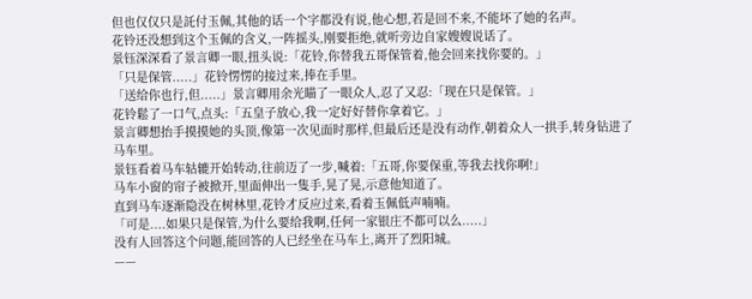但也仅仅只是託付玉佩,其他的话一个字都没有说,他心想,若是回不来,不能坏了她的名声。
花铃还没想到这个玉佩的含义,一阵摇头,刚要拒绝,就听旁边自家嫂嫂说话了。
景钰深深看了景言卿一眼,扭头说:「花铃,你替我五哥保管着,他会回来找你要的。」
「只是保管.....」花铃愣愣的接过来,捧在手里。
「送给你也行,但.....」景言卿用余光瞄了一眼众人,忍了又忍:「现在只是保管。」
花铃鬆了一口气,点头:「五皇子放心,我一定好好替你拿着它。」
景言卿想抬手摸摸她的头顶,像第一次见面时那样,但最后还是没有动作,朝着众人一拱手,转身钻进了马车里。
景钰看着马车轱辘开始转动,往前迈了一步,喊着:「五哥,你要保重,等我去找你啊!」
马车小窗的帘子被掀开,里面伸出一隻手,晃了晃,示意他知道了。
直到马车逐渐隐没在树林里,花铃才反应过来,看着玉佩低声喃喃。
「可是....如果只是保管,为什么要给我啊,任何一家银庄不都可以么.....」
没有人回答这个问题,能回答的人已经坐在马车上,离开了烈阳城。
——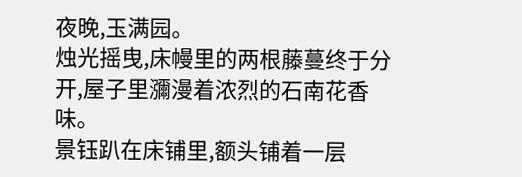夜晚,玉满园。
烛光摇曳,床幔里的两根藤蔓终于分开,屋子里瀰漫着浓烈的石南花香味。
景钰趴在床铺里,额头铺着一层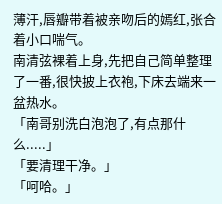薄汗,唇瓣带着被亲吻后的嫣红,张合着小口喘气。
南清弦裸着上身,先把自己简单整理了一番,很快披上衣袍,下床去端来一盆热水。
「南哥别洗白泡泡了,有点那什么.....」
「要清理干净。」
「呵哈。」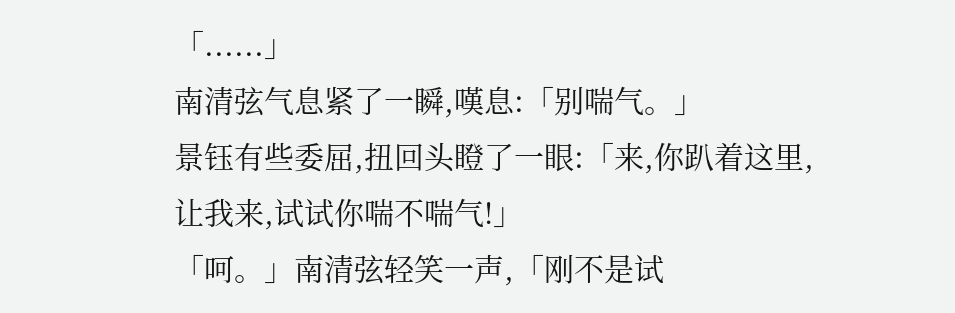「......」
南清弦气息紧了一瞬,嘆息:「别喘气。」
景钰有些委屈,扭回头瞪了一眼:「来,你趴着这里,让我来,试试你喘不喘气!」
「呵。」南清弦轻笑一声,「刚不是试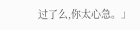过了么,你太心急。」